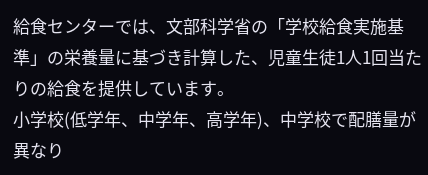給食センターでは、文部科学省の「学校給食実施基準」の栄養量に基づき計算した、児童生徒1人1回当たりの給食を提供しています。
小学校(低学年、中学年、高学年)、中学校で配膳量が異なり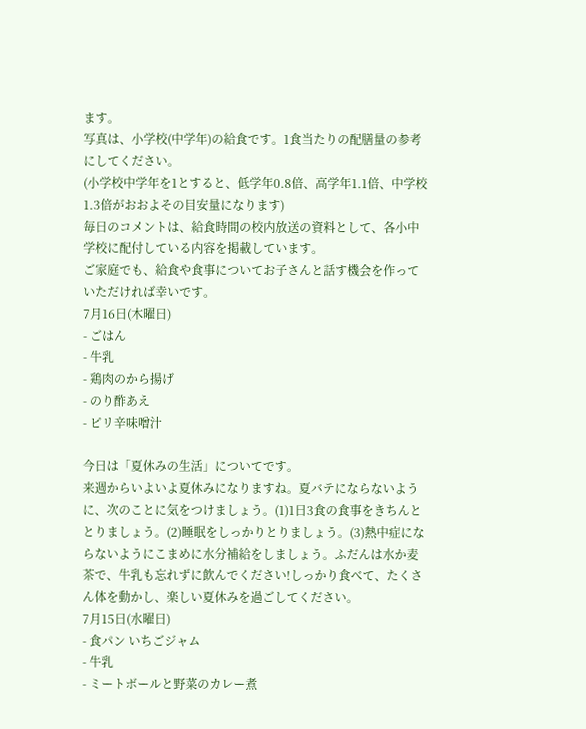ます。
写真は、小学校(中学年)の給食です。1食当たりの配膳量の参考にしてください。
(小学校中学年を1とすると、低学年0.8倍、高学年1.1倍、中学校1.3倍がおおよその目安量になります)
毎日のコメントは、給食時間の校内放送の資料として、各小中学校に配付している内容を掲載しています。
ご家庭でも、給食や食事についてお子さんと話す機会を作っていただければ幸いです。
7月16日(木曜日)
- ごはん
- 牛乳
- 鶏肉のから揚げ
- のり酢あえ
- ピリ辛味噌汁

今日は「夏休みの生活」についてです。
来週からいよいよ夏休みになりますね。夏バテにならないように、次のことに気をつけましょう。(1)1日3食の食事をきちんととりましょう。(2)睡眠をしっかりとりましょう。(3)熱中症にならないようにこまめに水分補給をしましょう。ふだんは水か麦茶で、牛乳も忘れずに飲んでください!しっかり食べて、たくさん体を動かし、楽しい夏休みを過ごしてください。
7月15日(水曜日)
- 食パン いちごジャム
- 牛乳
- ミートボールと野菜のカレー煮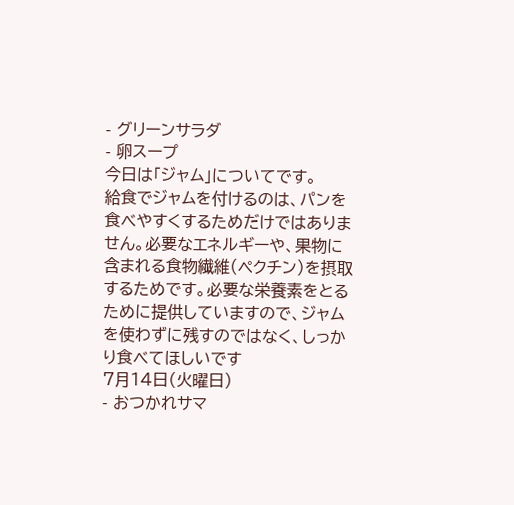- グリーンサラダ
- 卵スープ
今日は「ジャム」についてです。
給食でジャムを付けるのは、パンを食べやすくするためだけではありません。必要なエネルギーや、果物に含まれる食物繊維(ペクチン)を摂取するためです。必要な栄養素をとるために提供していますので、ジャムを使わずに残すのではなく、しっかり食べてほしいです
7月14日(火曜日)
- おつかれサマ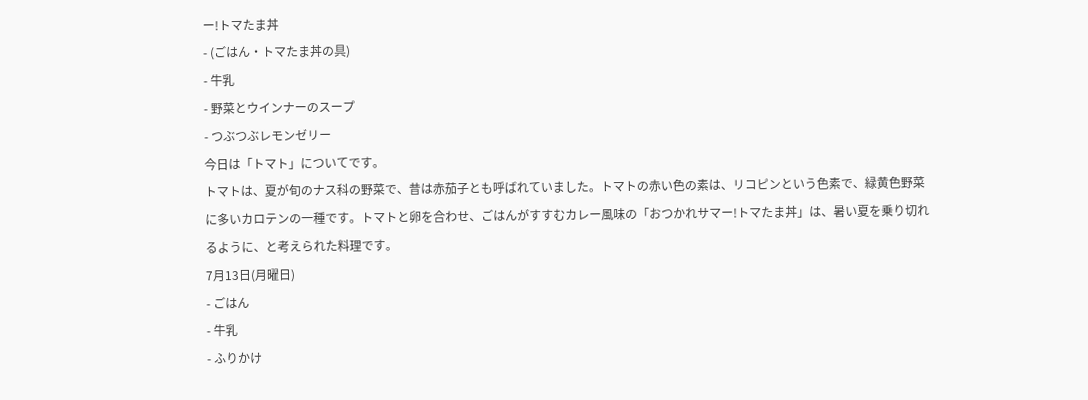ー!トマたま丼
- (ごはん・トマたま丼の具)
- 牛乳
- 野菜とウインナーのスープ
- つぶつぶレモンゼリー
今日は「トマト」についてです。
トマトは、夏が旬のナス科の野菜で、昔は赤茄子とも呼ばれていました。トマトの赤い色の素は、リコピンという色素で、緑黄色野菜に多いカロテンの一種です。トマトと卵を合わせ、ごはんがすすむカレー風味の「おつかれサマー!トマたま丼」は、暑い夏を乗り切れるように、と考えられた料理です。
7月13日(月曜日)
- ごはん
- 牛乳
- ふりかけ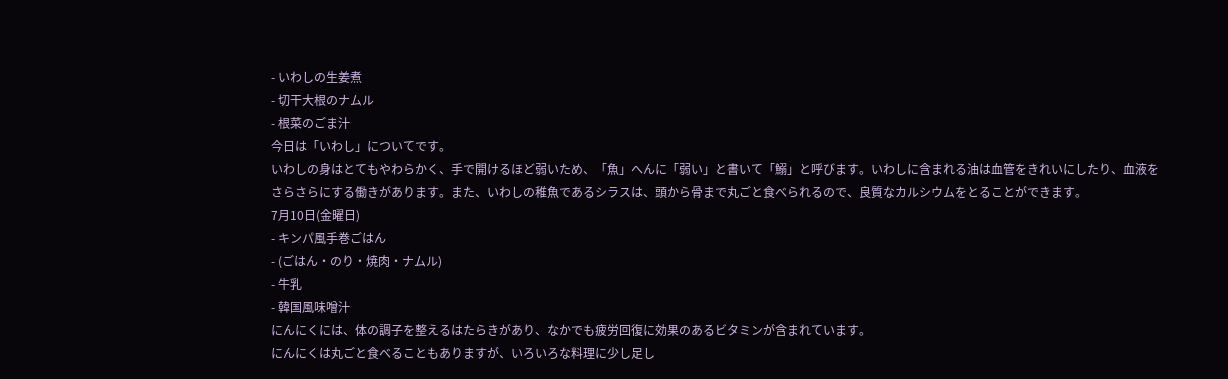- いわしの生姜煮
- 切干大根のナムル
- 根菜のごま汁
今日は「いわし」についてです。
いわしの身はとてもやわらかく、手で開けるほど弱いため、「魚」へんに「弱い」と書いて「鰯」と呼びます。いわしに含まれる油は血管をきれいにしたり、血液をさらさらにする働きがあります。また、いわしの稚魚であるシラスは、頭から骨まで丸ごと食べられるので、良質なカルシウムをとることができます。
7月10日(金曜日)
- キンパ風手巻ごはん
- (ごはん・のり・焼肉・ナムル)
- 牛乳
- 韓国風味噌汁
にんにくには、体の調子を整えるはたらきがあり、なかでも疲労回復に効果のあるビタミンが含まれています。
にんにくは丸ごと食べることもありますが、いろいろな料理に少し足し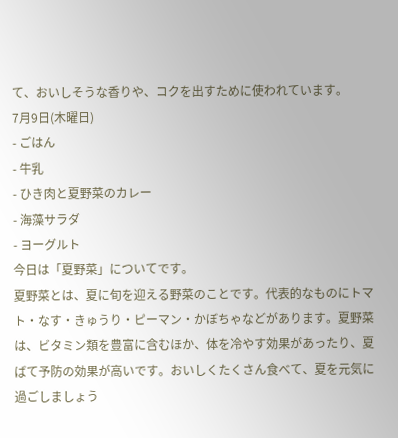て、おいしそうな香りや、コクを出すために使われています。
7月9日(木曜日)
- ごはん
- 牛乳
- ひき肉と夏野菜のカレー
- 海藻サラダ
- ヨーグルト
今日は「夏野菜」についてです。
夏野菜とは、夏に旬を迎える野菜のことです。代表的なものにトマト・なす・きゅうり・ピーマン・かぼちゃなどがあります。夏野菜は、ビタミン類を豊富に含むほか、体を冷やす効果があったり、夏ばて予防の効果が高いです。おいしくたくさん食べて、夏を元気に過ごしましょう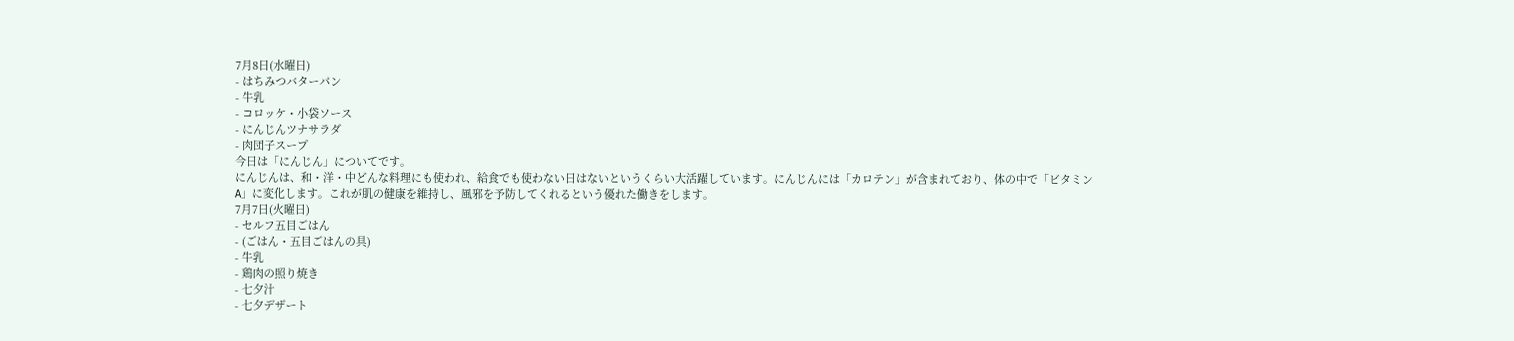7月8日(水曜日)
- はちみつバターパン
- 牛乳
- コロッケ・小袋ソース
- にんじんツナサラダ
- 肉団子スープ
今日は「にんじん」についてです。
にんじんは、和・洋・中どんな料理にも使われ、給食でも使わない日はないというくらい大活躍しています。にんじんには「カロテン」が含まれており、体の中で「ビタミンA」に変化します。これが肌の健康を維持し、風邪を予防してくれるという優れた働きをします。
7月7日(火曜日)
- セルフ五目ごはん
- (ごはん・五目ごはんの具)
- 牛乳
- 鶏肉の照り焼き
- 七夕汁
- 七夕デザート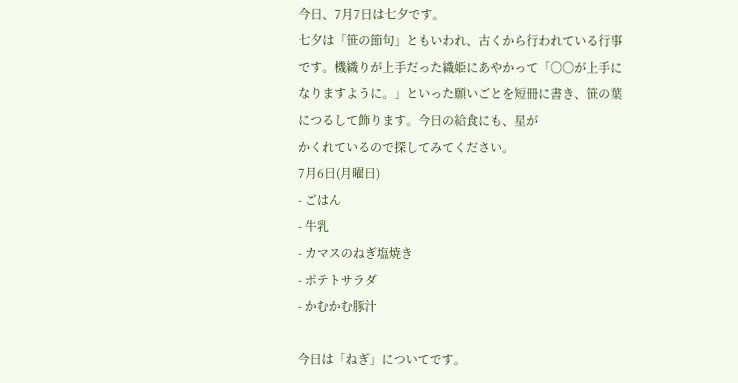今日、7月7日は七夕です。
七夕は「笹の節句」ともいわれ、古くから行われている行事です。機織りが上手だった織姫にあやかって「〇〇が上手になりますように。」といった願いごとを短冊に書き、笹の葉につるして飾ります。今日の給食にも、星が
かくれているので探してみてください。
7月6日(月曜日)
- ごはん
- 牛乳
- カマスのねぎ塩焼き
- ポテトサラダ
- かむかむ豚汁

今日は「ねぎ」についてです。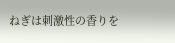ねぎは刺激性の香りを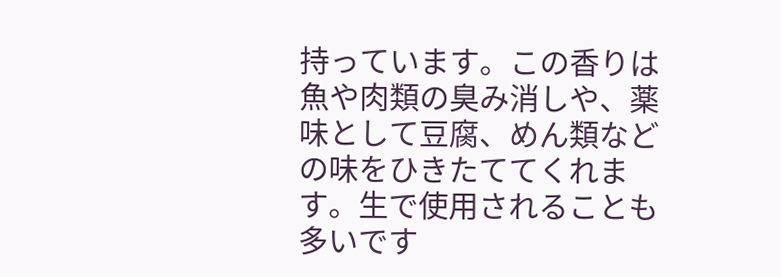持っています。この香りは魚や肉類の臭み消しや、薬味として豆腐、めん類などの味をひきたててくれます。生で使用されることも多いです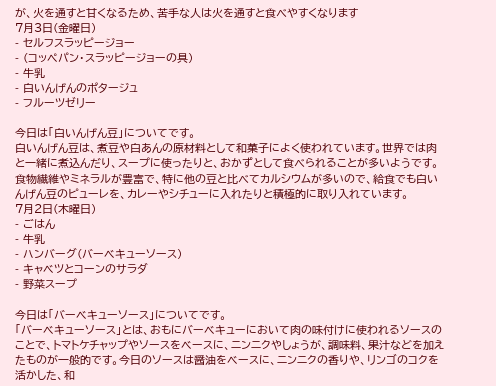が、火を通すと甘くなるため、苦手な人は火を通すと食べやすくなります
7月3日(金曜日)
- セルフスラッピージョー
- (コッペパン・スラッピージョーの具)
- 牛乳
- 白いんげんのポタージュ
- フルーツゼリー

今日は「白いんげん豆」についてです。
白いんげん豆は、煮豆や白あんの原材料として和菓子によく使われています。世界では肉と一緒に煮込んだり、スープに使ったりと、おかずとして食べられることが多いようです。食物繊維やミネラルが豊富で、特に他の豆と比べてカルシウムが多いので、給食でも白いんげん豆のピューレを、カレーやシチューに入れたりと積極的に取り入れています。
7月2日(木曜日)
- ごはん
- 牛乳
- ハンバーグ(バーベキューソース)
- キャベツとコーンのサラダ
- 野菜スープ

今日は「バーベキューソース」についてです。
「バーベキューソース」とは、おもにバーベキューにおいて肉の味付けに使われるソースのことで、トマトケチャップやソースをベースに、ニンニクやしょうが、調味料、果汁などを加えたものが一般的です。今日のソースは醤油をベースに、ニンニクの香りや、リンゴのコクを活かした、和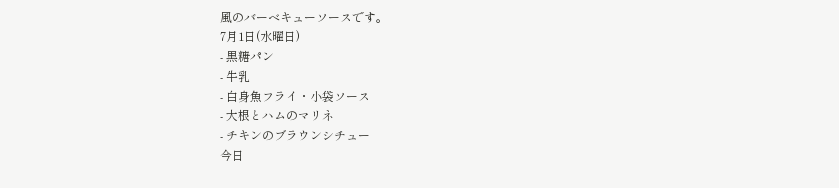風のバーベキューソースです。
7月1日(水曜日)
- 黒糖パン
- 牛乳
- 白身魚フライ・小袋ソース
- 大根とハムのマリネ
- チキンのブラウンシチュー
今日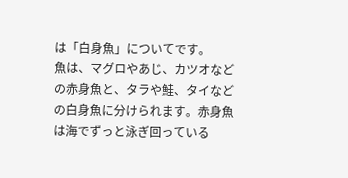は「白身魚」についてです。
魚は、マグロやあじ、カツオなどの赤身魚と、タラや鮭、タイなどの白身魚に分けられます。赤身魚は海でずっと泳ぎ回っている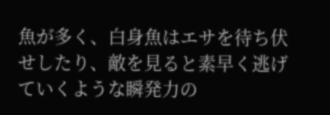魚が多く、白身魚はエサを待ち伏せしたり、敵を見ると素早く逃げていくような瞬発力の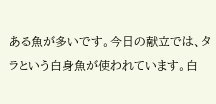ある魚が多いです。今日の献立では、タラという白身魚が使われています。白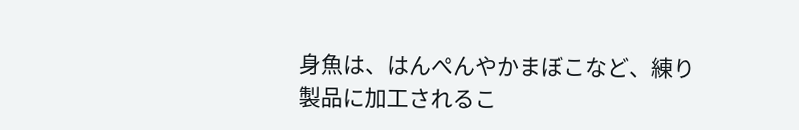身魚は、はんぺんやかまぼこなど、練り製品に加工されるこ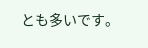とも多いです。